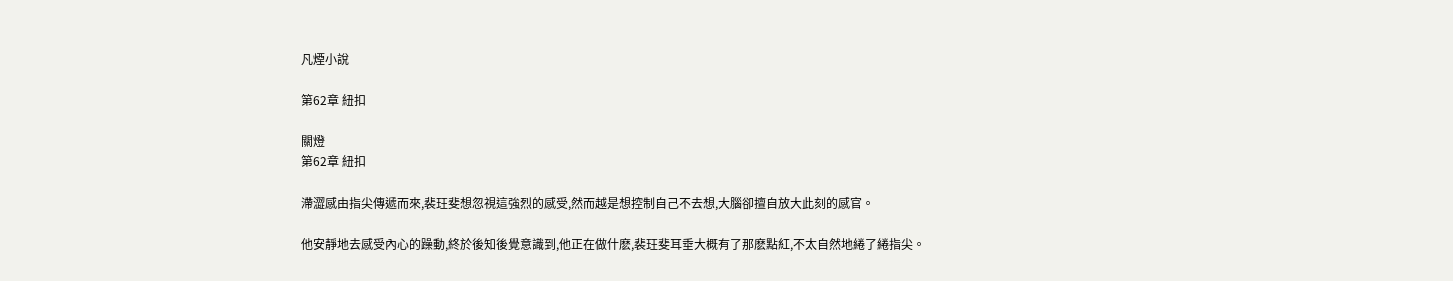凡煙小說

第62章 紐扣

關燈
第62章 紐扣

滯澀感由指尖傳遞而來,裴玨斐想忽視這強烈的感受,然而越是想控制自己不去想,大腦卻擅自放大此刻的感官。

他安靜地去感受內心的躁動,終於後知後覺意識到,他正在做什麽,裴玨斐耳垂大概有了那麽點紅,不太自然地綣了綣指尖。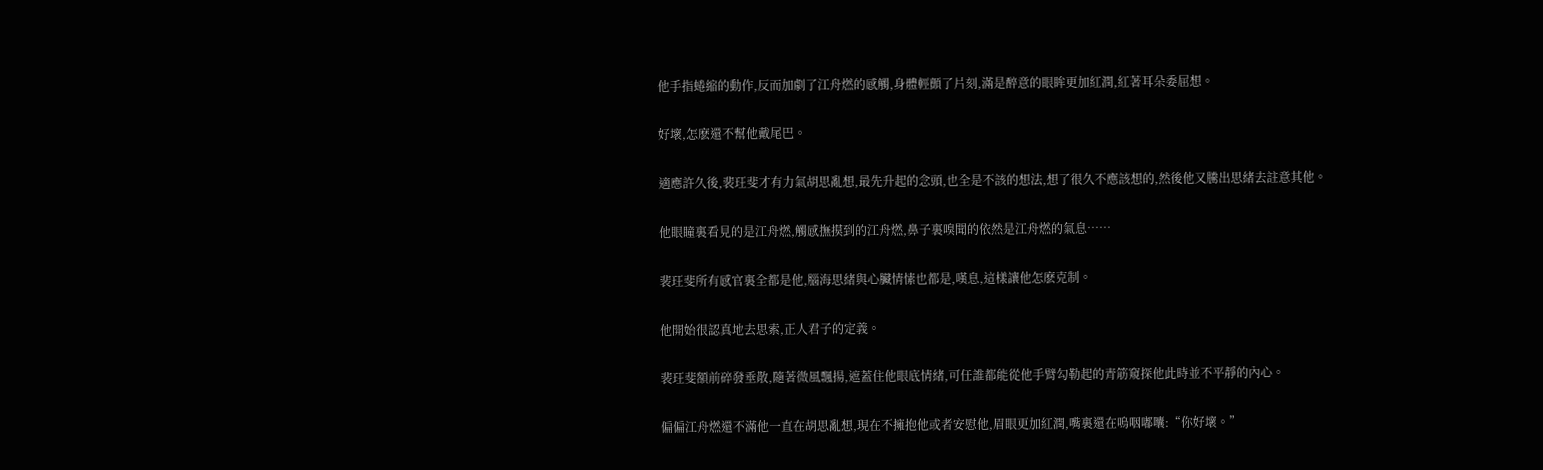他手指蜷縮的動作,反而加劇了江舟燃的感觸,身體輕顫了片刻,滿是醉意的眼眸更加紅潤,紅著耳朵委屈想。

好壞,怎麽還不幫他戴尾巴。

適應許久後,裴玨斐才有力氣胡思亂想,最先升起的念頭,也全是不該的想法,想了很久不應該想的,然後他又騰出思緒去註意其他。

他眼瞳裏看見的是江舟燃,觸感撫摸到的江舟燃,鼻子裏嗅聞的依然是江舟燃的氣息……

裴玨斐所有感官裏全都是他,腦海思緒與心臟情愫也都是,嘆息,這樣讓他怎麽克制。

他開始很認真地去思索,正人君子的定義。

裴玨斐額前碎發垂散,隨著微風飄揚,遮蓋住他眼底情緒,可任誰都能從他手臂勾勒起的青筋窺探他此時並不平靜的內心。

偏偏江舟燃還不滿他一直在胡思亂想,現在不擁抱他或者安慰他,眉眼更加紅潤,嘴裏還在嗚咽嘟囔:“你好壞。”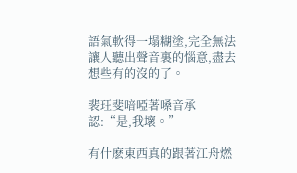語氣軟得一塌糊塗,完全無法讓人聽出聲音裏的惱意,盡去想些有的沒的了。

裴玨斐喑啞著嗓音承認:“是,我壞。”

有什麽東西真的跟著江舟燃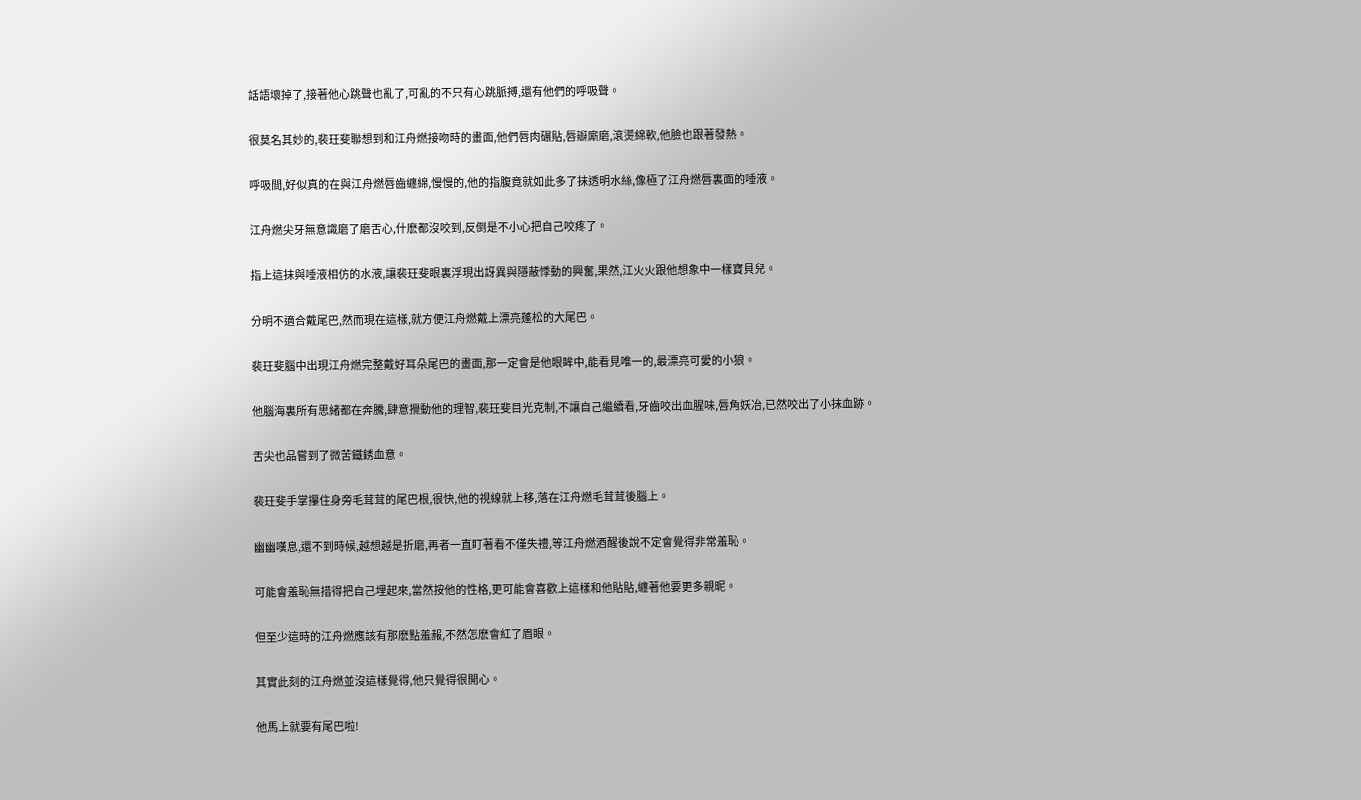話語壞掉了,接著他心跳聲也亂了,可亂的不只有心跳脈搏,還有他們的呼吸聲。

很莫名其妙的,裴玨斐聯想到和江舟燃接吻時的畫面,他們唇肉碾貼,唇瓣廝磨,滾燙綿軟,他臉也跟著發熱。

呼吸間,好似真的在與江舟燃唇齒纏綿,慢慢的,他的指腹竟就如此多了抹透明水絲,像極了江舟燃唇裏面的唾液。

江舟燃尖牙無意識磨了磨舌心,什麽都沒咬到,反倒是不小心把自己咬疼了。

指上這抹與唾液相仿的水液,讓裴玨斐眼裏浮現出訝異與隱蔽悸動的興奮,果然,江火火跟他想象中一樣寶貝兒。

分明不適合戴尾巴,然而現在這樣,就方便江舟燃戴上漂亮蓬松的大尾巴。

裴玨斐腦中出現江舟燃完整戴好耳朵尾巴的畫面,那一定會是他眼眸中,能看見唯一的,最漂亮可愛的小狼。

他腦海裏所有思緒都在奔騰,肆意攪動他的理智,裴玨斐目光克制,不讓自己繼續看,牙齒咬出血腥味,唇角妖冶,已然咬出了小抹血跡。

舌尖也品嘗到了微苦鐵銹血意。

裴玨斐手掌攥住身旁毛茸茸的尾巴根,很快,他的視線就上移,落在江舟燃毛茸茸後腦上。

幽幽嘆息,還不到時候,越想越是折磨,再者一直盯著看不僅失禮,等江舟燃酒醒後說不定會覺得非常羞恥。

可能會羞恥無措得把自己埋起來,當然按他的性格,更可能會喜歡上這樣和他貼貼,纏著他要更多親昵。

但至少這時的江舟燃應該有那麽點羞赧,不然怎麽會紅了眉眼。

其實此刻的江舟燃並沒這樣覺得,他只覺得很開心。

他馬上就要有尾巴啦!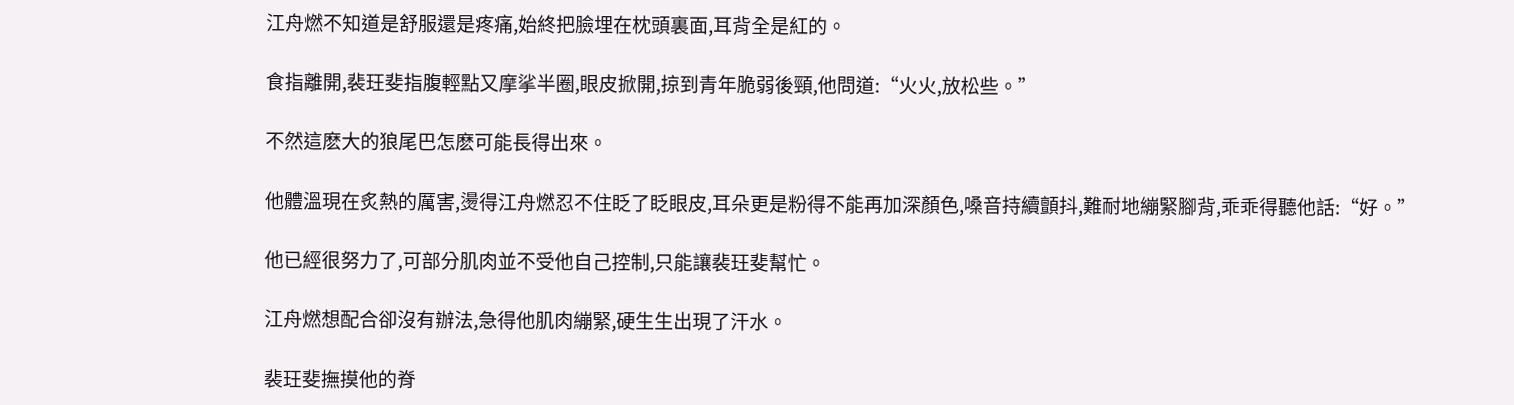江舟燃不知道是舒服還是疼痛,始終把臉埋在枕頭裏面,耳背全是紅的。

食指離開,裴玨斐指腹輕點又摩挲半圈,眼皮掀開,掠到青年脆弱後頸,他問道:“火火,放松些。”

不然這麽大的狼尾巴怎麽可能長得出來。

他體溫現在炙熱的厲害,燙得江舟燃忍不住眨了眨眼皮,耳朵更是粉得不能再加深顏色,嗓音持續顫抖,難耐地繃緊腳背,乖乖得聽他話:“好。”

他已經很努力了,可部分肌肉並不受他自己控制,只能讓裴玨斐幫忙。

江舟燃想配合卻沒有辦法,急得他肌肉繃緊,硬生生出現了汗水。

裴玨斐撫摸他的脊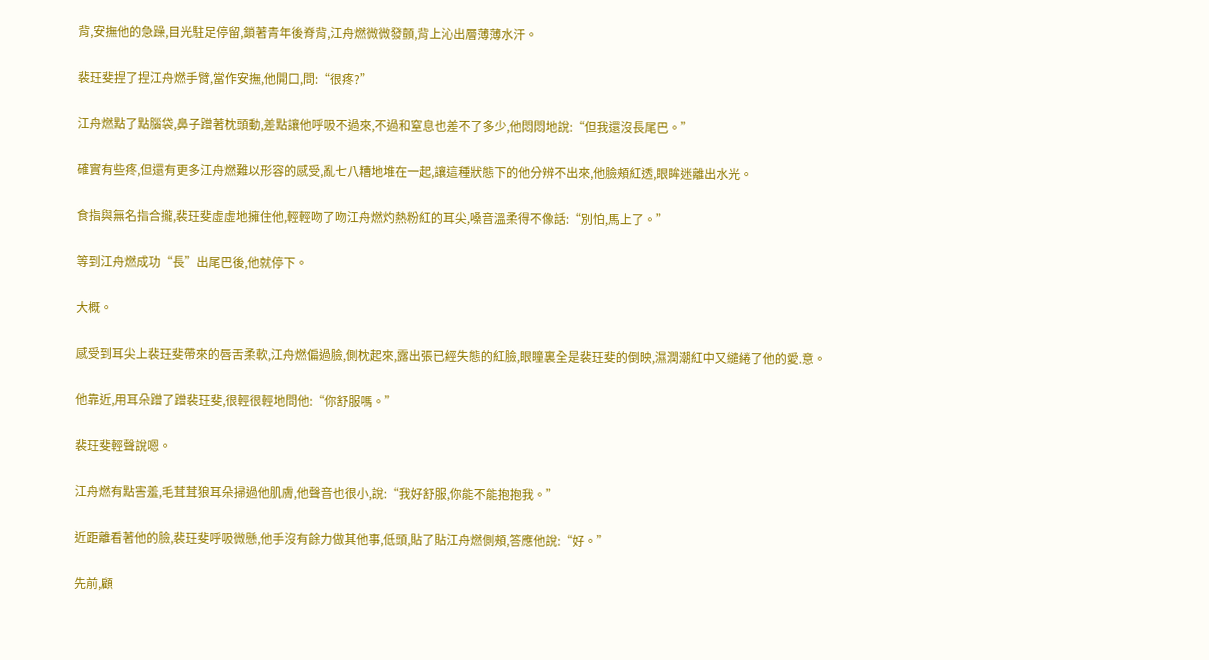背,安撫他的急躁,目光駐足停留,鎖著青年後脊背,江舟燃微微發顫,背上沁出層薄薄水汗。

裴玨斐捏了捏江舟燃手臂,當作安撫,他開口,問:“很疼?”

江舟燃點了點腦袋,鼻子蹭著枕頭動,差點讓他呼吸不過來,不過和窒息也差不了多少,他悶悶地說:“但我還沒長尾巴。”

確實有些疼,但還有更多江舟燃難以形容的感受,亂七八糟地堆在一起,讓這種狀態下的他分辨不出來,他臉頰紅透,眼眸迷離出水光。

食指與無名指合攏,裴玨斐虛虛地擁住他,輕輕吻了吻江舟燃灼熱粉紅的耳尖,嗓音溫柔得不像話:“別怕,馬上了。”

等到江舟燃成功“長”出尾巴後,他就停下。

大概。

感受到耳尖上裴玨斐帶來的唇舌柔軟,江舟燃偏過臉,側枕起來,露出張已經失態的紅臉,眼瞳裏全是裴玨斐的倒映,濕潤潮紅中又繾綣了他的愛.意。

他靠近,用耳朵蹭了蹭裴玨斐,很輕很輕地問他:“你舒服嗎。”

裴玨斐輕聲說嗯。

江舟燃有點害羞,毛茸茸狼耳朵掃過他肌膚,他聲音也很小,說:“我好舒服,你能不能抱抱我。”

近距離看著他的臉,裴玨斐呼吸微懸,他手沒有餘力做其他事,低頭,貼了貼江舟燃側頰,答應他說:“好。”

先前,顧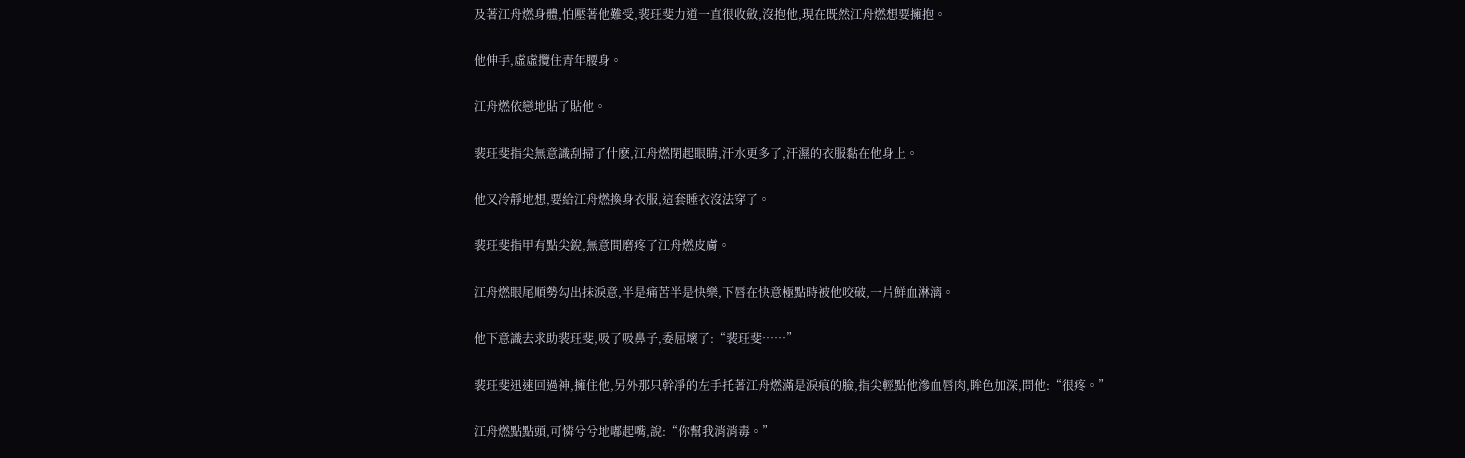及著江舟燃身體,怕壓著他難受,裴玨斐力道一直很收斂,沒抱他,現在既然江舟燃想要擁抱。

他伸手,虛虛攬住青年腰身。

江舟燃依戀地貼了貼他。

裴玨斐指尖無意識刮掃了什麽,江舟燃閉起眼睛,汗水更多了,汗濕的衣服黏在他身上。

他又冷靜地想,要給江舟燃換身衣服,這套睡衣沒法穿了。

裴玨斐指甲有點尖銳,無意間磨疼了江舟燃皮膚。

江舟燃眼尾順勢勾出抹淚意,半是痛苦半是快樂,下唇在快意極點時被他咬破,一片鮮血淋漓。

他下意識去求助裴玨斐,吸了吸鼻子,委屈壞了:“裴玨斐……”

裴玨斐迅速回過神,擁住他,另外那只幹凈的左手托著江舟燃滿是淚痕的臉,指尖輕點他滲血唇肉,眸色加深,問他:“很疼。”

江舟燃點點頭,可憐兮兮地嘟起嘴,說:“你幫我消消毒。”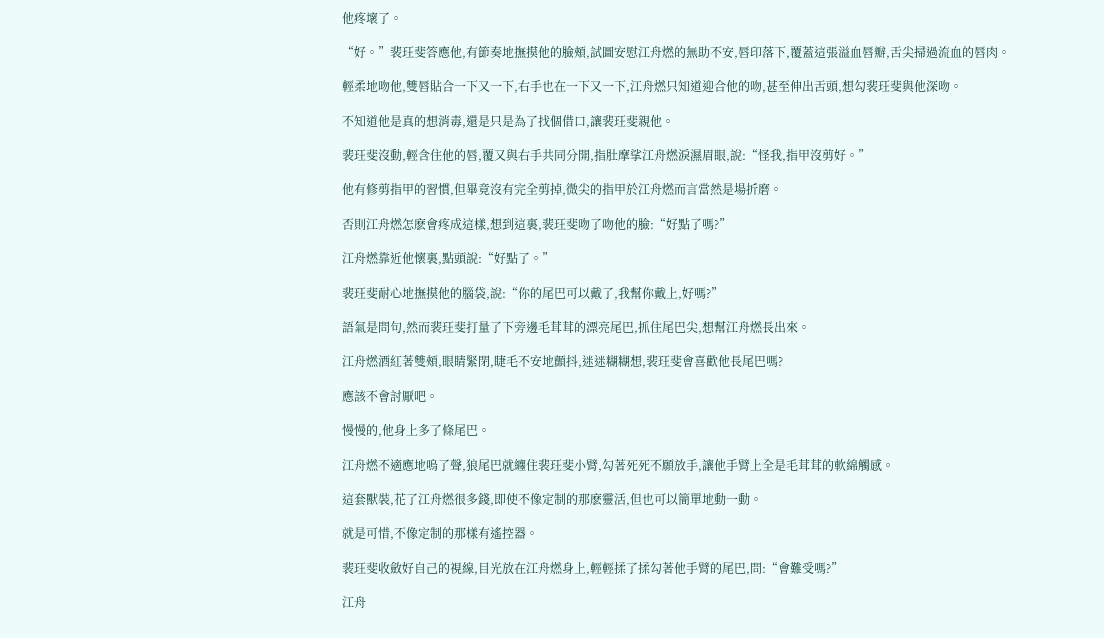他疼壞了。

“好。”裴玨斐答應他,有節奏地撫摸他的臉頰,試圖安慰江舟燃的無助不安,唇印落下,覆蓋這張溢血唇瓣,舌尖掃過流血的唇肉。

輕柔地吻他,雙唇貼合一下又一下,右手也在一下又一下,江舟燃只知道迎合他的吻,甚至伸出舌頭,想勾裴玨斐與他深吻。

不知道他是真的想消毒,還是只是為了找個借口,讓裴玨斐親他。

裴玨斐沒動,輕含住他的唇,覆又與右手共同分開,指肚摩挲江舟燃淚濕眉眼,說:“怪我,指甲沒剪好。”

他有修剪指甲的習慣,但畢竟沒有完全剪掉,微尖的指甲於江舟燃而言當然是場折磨。

否則江舟燃怎麽會疼成這樣,想到這裏,裴玨斐吻了吻他的臉:“好點了嗎?”

江舟燃靠近他懷裏,點頭說:“好點了。”

裴玨斐耐心地撫摸他的腦袋,說:“你的尾巴可以戴了,我幫你戴上,好嗎?”

語氣是問句,然而裴玨斐打量了下旁邊毛茸茸的漂亮尾巴,抓住尾巴尖,想幫江舟燃長出來。

江舟燃酒紅著雙頰,眼睛緊閉,睫毛不安地顫抖,迷迷糊糊想,裴玨斐會喜歡他長尾巴嗎?

應該不會討厭吧。

慢慢的,他身上多了條尾巴。

江舟燃不適應地嗚了聲,狼尾巴就纏住裴玨斐小臂,勾著死死不願放手,讓他手臂上全是毛茸茸的軟綿觸感。

這套獸裝,花了江舟燃很多錢,即使不像定制的那麽靈活,但也可以簡單地動一動。

就是可惜,不像定制的那樣有遙控器。

裴玨斐收斂好自己的視線,目光放在江舟燃身上,輕輕揉了揉勾著他手臂的尾巴,問:“會難受嗎?”

江舟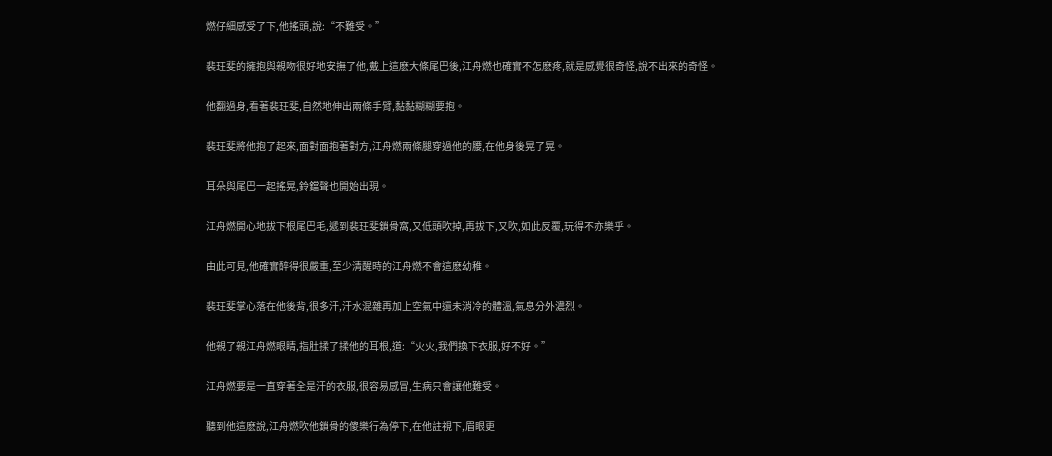燃仔細感受了下,他搖頭,說:“不難受。”

裴玨斐的擁抱與親吻很好地安撫了他,戴上這麽大條尾巴後,江舟燃也確實不怎麽疼,就是感覺很奇怪,說不出來的奇怪。

他翻過身,看著裴玨斐,自然地伸出兩條手臂,黏黏糊糊要抱。

裴玨斐將他抱了起來,面對面抱著對方,江舟燃兩條腿穿過他的腰,在他身後晃了晃。

耳朵與尾巴一起搖晃,鈴鐺聲也開始出現。

江舟燃開心地拔下根尾巴毛,遞到裴玨斐鎖骨窩,又低頭吹掉,再拔下,又吹,如此反覆,玩得不亦樂乎。

由此可見,他確實醉得很嚴重,至少清醒時的江舟燃不會這麽幼稚。

裴玨斐掌心落在他後背,很多汗,汗水混雜再加上空氣中還未消冷的體溫,氣息分外濃烈。

他親了親江舟燃眼睛,指肚揉了揉他的耳根,道:“火火,我們換下衣服,好不好。”

江舟燃要是一直穿著全是汗的衣服,很容易感冒,生病只會讓他難受。

聽到他這麽說,江舟燃吹他鎖骨的傻樂行為停下,在他註視下,眉眼更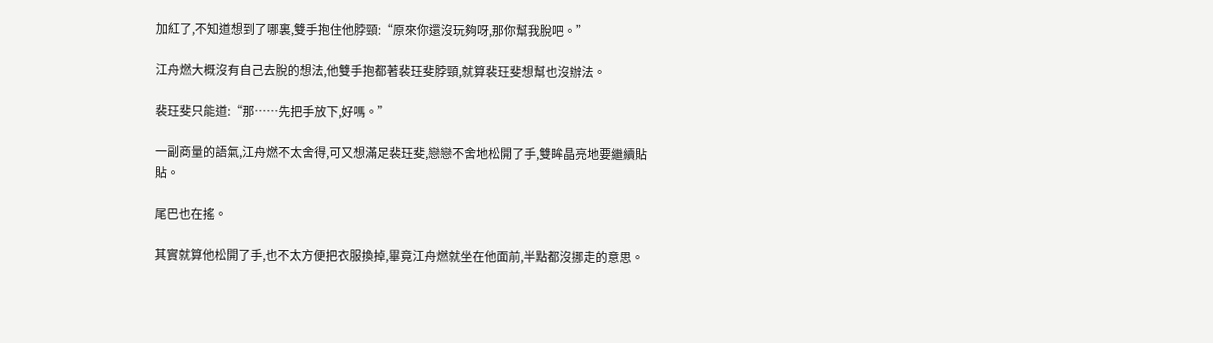加紅了,不知道想到了哪裏,雙手抱住他脖頸:“原來你還沒玩夠呀,那你幫我脫吧。”

江舟燃大概沒有自己去脫的想法,他雙手抱都著裴玨斐脖頸,就算裴玨斐想幫也沒辦法。

裴玨斐只能道:“那……先把手放下,好嗎。”

一副商量的語氣,江舟燃不太舍得,可又想滿足裴玨斐,戀戀不舍地松開了手,雙眸晶亮地要繼續貼貼。

尾巴也在搖。

其實就算他松開了手,也不太方便把衣服換掉,畢竟江舟燃就坐在他面前,半點都沒挪走的意思。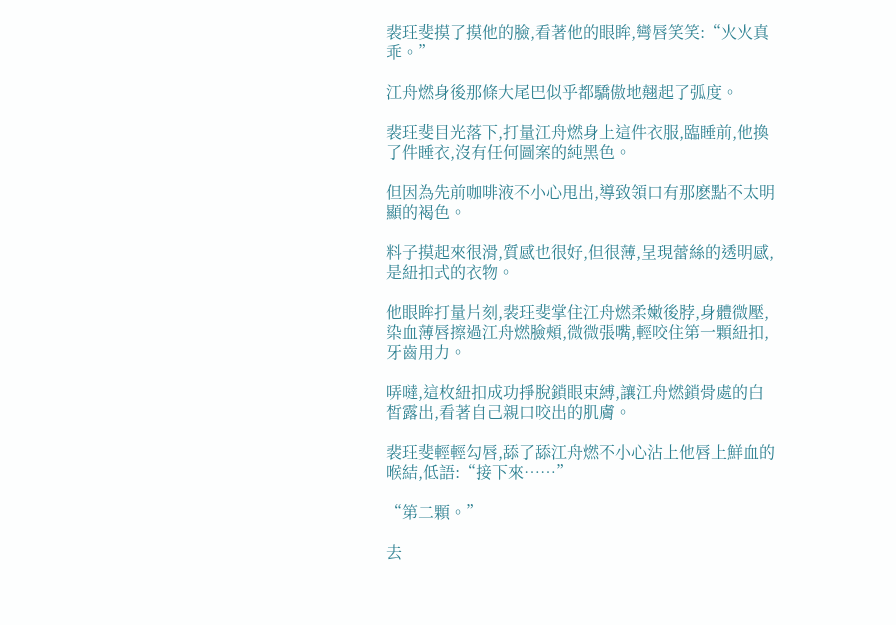裴玨斐摸了摸他的臉,看著他的眼眸,彎唇笑笑:“火火真乖。”

江舟燃身後那條大尾巴似乎都驕傲地翹起了弧度。

裴玨斐目光落下,打量江舟燃身上這件衣服,臨睡前,他換了件睡衣,沒有任何圖案的純黑色。

但因為先前咖啡液不小心甩出,導致領口有那麽點不太明顯的褐色。

料子摸起來很滑,質感也很好,但很薄,呈現蕾絲的透明感,是紐扣式的衣物。

他眼眸打量片刻,裴玨斐掌住江舟燃柔嫩後脖,身體微壓,染血薄唇擦過江舟燃臉頰,微微張嘴,輕咬住第一顆紐扣,牙齒用力。

哢噠,這枚紐扣成功掙脫鎖眼束縛,讓江舟燃鎖骨處的白皙露出,看著自己親口咬出的肌膚。

裴玨斐輕輕勾唇,舔了舔江舟燃不小心沾上他唇上鮮血的喉結,低語:“接下來……”

“第二顆。”

去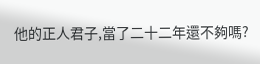他的正人君子,當了二十二年還不夠嗎?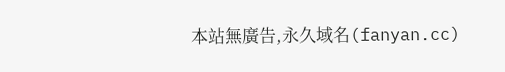本站無廣告,永久域名(fanyan.cc)